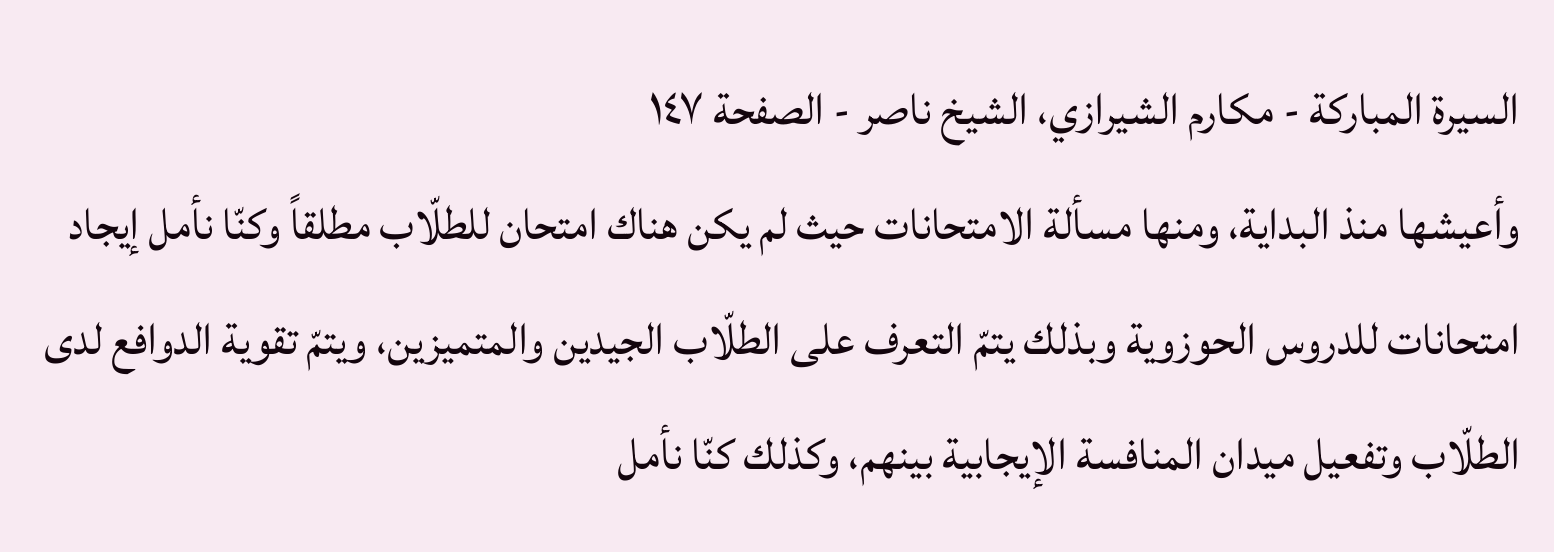السيرة المباركة - مكارم الشيرازي، الشيخ ناصر - الصفحة ١٤٧
وأعيشها منذ البداية، ومنها مسألة الامتحانات حيث لم يكن هناك امتحان للطلّاب مطلقاً وكنّا نأمل إيجاد امتحانات للدروس الحوزوية وبذلك يتمّ التعرف على الطلّاب الجيدين والمتميزين، ويتمّ تقوية الدوافع لدى الطلّاب وتفعيل ميدان المنافسة الإيجابية بينهم، وكذلك كنّا نأمل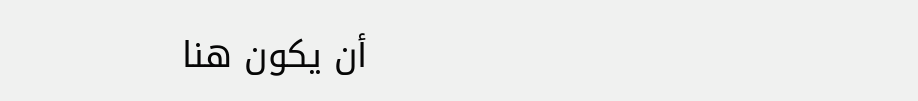أن يكون هنا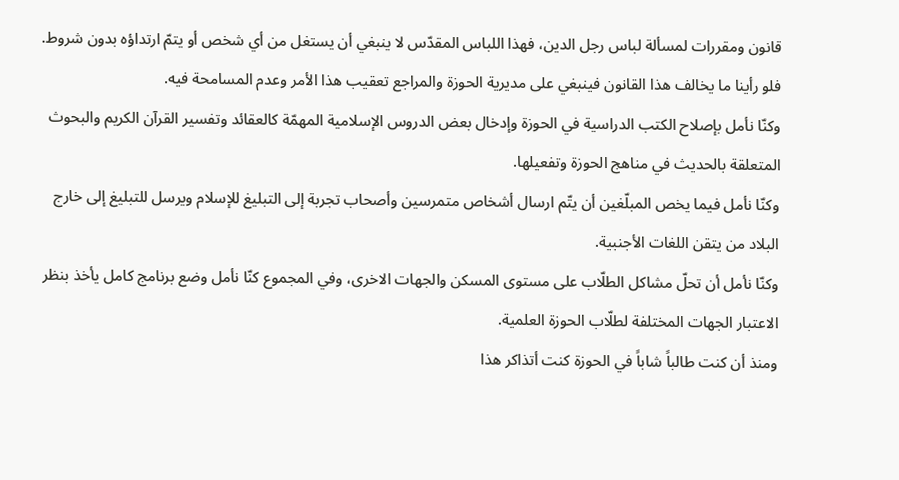قانون ومقررات لمسألة لباس رجل الدين، فهذا اللباس المقدّس لا ينبغي أن يستغل من أي شخص أو يتمّ ارتداؤه بدون شروط. فلو رأينا ما يخالف هذا القانون فينبغي على مديرية الحوزة والمراجع تعقيب هذا الأمر وعدم المسامحة فيه.
وكنّا نأمل بإصلاح الكتب الدراسية في الحوزة وإدخال بعض الدروس الإسلامية المهمّة كالعقائد وتفسير القرآن الكريم والبحوث المتعلقة بالحديث في مناهج الحوزة وتفعيلها.
وكنّا نأمل فيما يخص المبلّغين أن يتّم ارسال أشخاص متمرسين وأصحاب تجربة إلى التبليغ للإسلام ويرسل للتبليغ إلى خارج البلاد من يتقن اللغات الأجنبية.
وكنّا نأمل أن تحلّ مشاكل الطلّاب على مستوى المسكن والجهات الاخرى، وفي المجموع كنّا نأمل وضع برنامج كامل يأخذ بنظر الاعتبار الجهات المختلفة لطلّاب الحوزة العلمية.
ومنذ أن كنت طالباً شاباً في الحوزة كنت أتذاكر هذا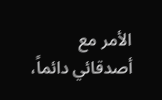الأمر مع أصدقائي دائماً،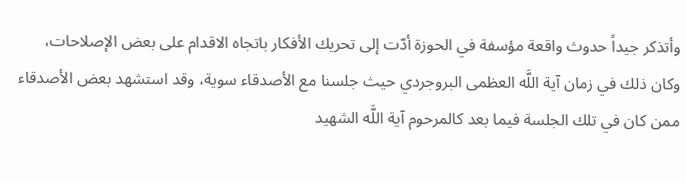وأتذكر جيداً حدوث واقعة مؤسفة في الحوزة أدّت إلى تحريك الأفكار باتجاه الاقدام على بعض الإصلاحات، وكان ذلك في زمان آية اللَّه العظمى البروجردي حيث جلسنا مع الأصدقاء سوية، وقد استشهد بعض الأصدقاء ممن كان في تلك الجلسة فيما بعد كالمرحوم آية اللَّه الشهيد